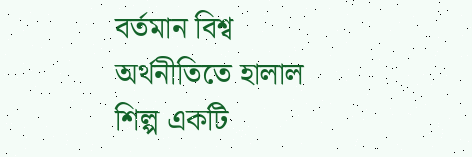বর্তমান বিশ্ব অর্থনীতিতে হালাল শিল্প একটি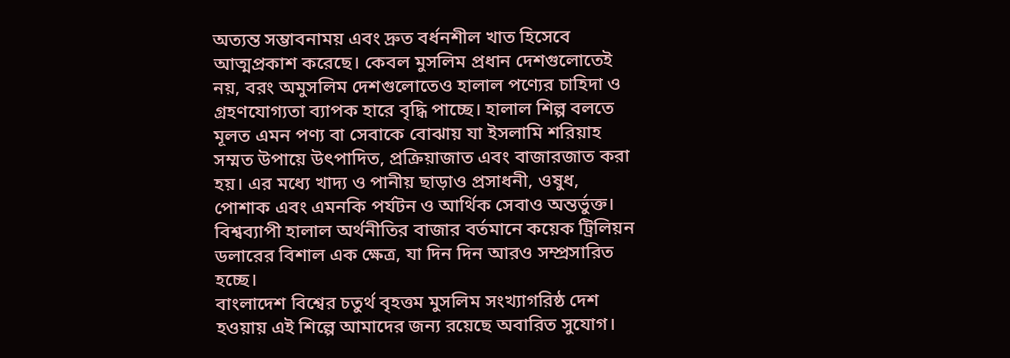অত্যন্ত সম্ভাবনাময় এবং দ্রুত বর্ধনশীল খাত হিসেবে আত্মপ্রকাশ করেছে। কেবল মুসলিম প্রধান দেশগুলোতেই নয়, বরং অমুসলিম দেশগুলোতেও হালাল পণ্যের চাহিদা ও গ্রহণযোগ্যতা ব্যাপক হারে বৃদ্ধি পাচ্ছে। হালাল শিল্প বলতে মূলত এমন পণ্য বা সেবাকে বোঝায় যা ইসলামি শরিয়াহ সম্মত উপায়ে উৎপাদিত, প্রক্রিয়াজাত এবং বাজারজাত করা হয়। এর মধ্যে খাদ্য ও পানীয় ছাড়াও প্রসাধনী, ওষুধ, পোশাক এবং এমনকি পর্যটন ও আর্থিক সেবাও অন্তর্ভুক্ত। বিশ্বব্যাপী হালাল অর্থনীতির বাজার বর্তমানে কয়েক ট্রিলিয়ন ডলারের বিশাল এক ক্ষেত্র, যা দিন দিন আরও সম্প্রসারিত হচ্ছে।
বাংলাদেশ বিশ্বের চতুর্থ বৃহত্তম মুসলিম সংখ্যাগরিষ্ঠ দেশ হওয়ায় এই শিল্পে আমাদের জন্য রয়েছে অবারিত সুযোগ।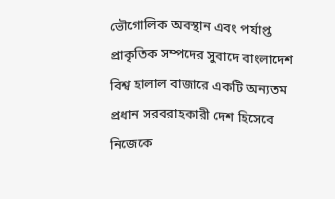ভৌগোলিক অবস্থান এবং পর্যাপ্ত প্রাকৃতিক সম্পদের সুবাদে বাংলাদেশ বিশ্ব হালাল বাজারে একটি অন্যতম প্রধান সরবরাহকারী দেশ হিসেবে নিজেকে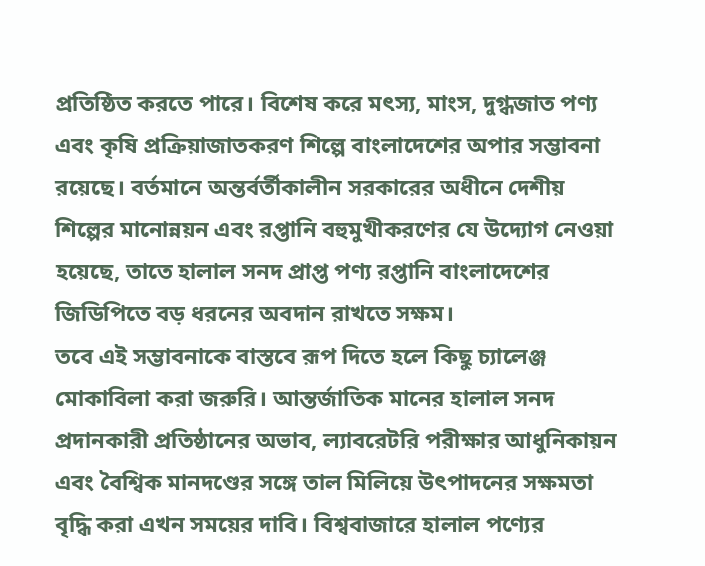প্রতিষ্ঠিত করতে পারে। বিশেষ করে মৎস্য, মাংস, দুগ্ধজাত পণ্য এবং কৃষি প্রক্রিয়াজাতকরণ শিল্পে বাংলাদেশের অপার সম্ভাবনা রয়েছে। বর্তমানে অন্তর্বর্তীকালীন সরকারের অধীনে দেশীয় শিল্পের মানোন্নয়ন এবং রপ্তানি বহুমুখীকরণের যে উদ্যোগ নেওয়া হয়েছে, তাতে হালাল সনদ প্রাপ্ত পণ্য রপ্তানি বাংলাদেশের জিডিপিতে বড় ধরনের অবদান রাখতে সক্ষম।
তবে এই সম্ভাবনাকে বাস্তবে রূপ দিতে হলে কিছু চ্যালেঞ্জ মোকাবিলা করা জরুরি। আন্তর্জাতিক মানের হালাল সনদ প্রদানকারী প্রতিষ্ঠানের অভাব, ল্যাবরেটরি পরীক্ষার আধুনিকায়ন এবং বৈশ্বিক মানদণ্ডের সঙ্গে তাল মিলিয়ে উৎপাদনের সক্ষমতা বৃদ্ধি করা এখন সময়ের দাবি। বিশ্ববাজারে হালাল পণ্যের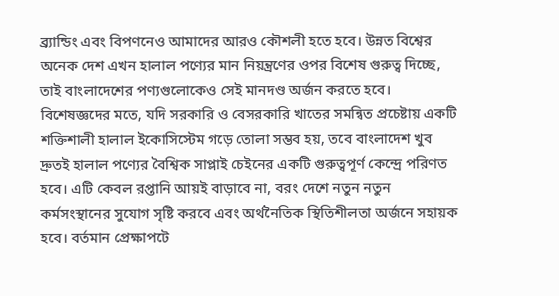ব্র্যান্ডিং এবং বিপণনেও আমাদের আরও কৌশলী হতে হবে। উন্নত বিশ্বের অনেক দেশ এখন হালাল পণ্যের মান নিয়ন্ত্রণের ওপর বিশেষ গুরুত্ব দিচ্ছে, তাই বাংলাদেশের পণ্যগুলোকেও সেই মানদণ্ড অর্জন করতে হবে।
বিশেষজ্ঞদের মতে, যদি সরকারি ও বেসরকারি খাতের সমন্বিত প্রচেষ্টায় একটি শক্তিশালী হালাল ইকোসিস্টেম গড়ে তোলা সম্ভব হয়, তবে বাংলাদেশ খুব দ্রুতই হালাল পণ্যের বৈশ্বিক সাপ্লাই চেইনের একটি গুরুত্বপূর্ণ কেন্দ্রে পরিণত হবে। এটি কেবল রপ্তানি আয়ই বাড়াবে না, বরং দেশে নতুন নতুন কর্মসংস্থানের সুযোগ সৃষ্টি করবে এবং অর্থনৈতিক স্থিতিশীলতা অর্জনে সহায়ক হবে। বর্তমান প্রেক্ষাপটে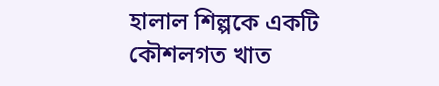হালাল শিল্পকে একটি কৌশলগত খাত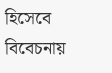হিসেবে বিবেচনায়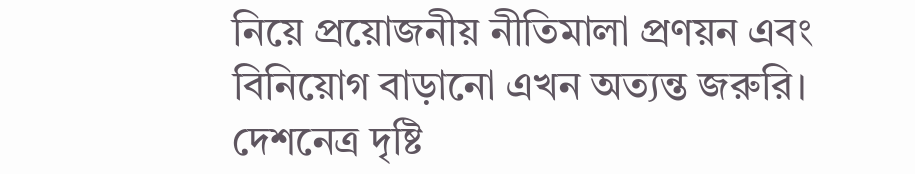নিয়ে প্রয়োজনীয় নীতিমালা প্রণয়ন এবং বিনিয়োগ বাড়ানো এখন অত্যন্ত জরুরি।
দেশনেত্র দৃষ্টি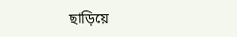ছাড়িয়ে